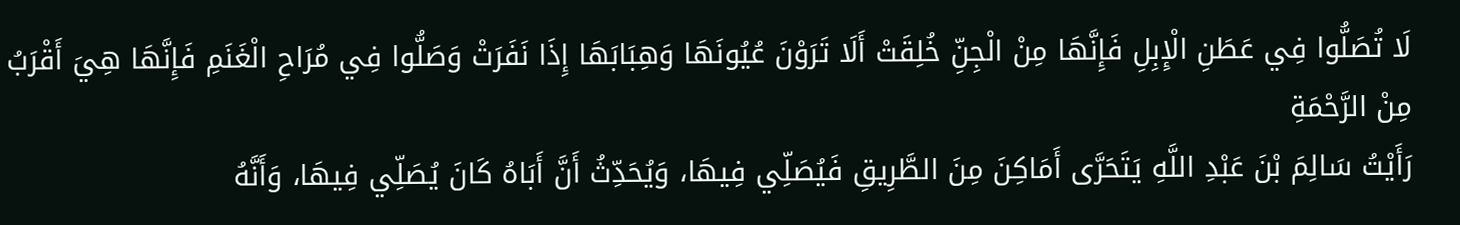لَا تُصَلُّوا فِي عَطَنِ الْإِبِلِ فَإِنَّهَا مِنْ الْجِنِّ خُلِقَتْ أَلَا تَرَوْنَ عُيُونَهَا وَهِبَابَهَا إِذَا نَفَرَتْ وَصَلُّوا فِي مُرَاحِ الْغَنَمِ فَإِنَّهَا هِيَ أَقْرَبُ مِنْ الرَّحْمَةِ
رَأَيْتُ سَالِمَ بْنَ عَبْدِ اللَّهِ يَتَحَرَّى أَمَاكِنَ مِنَ الطَّرِيقِ فَيُصَلِّي فِيهَا، وَيُحَدِّثُ أَنَّ أَبَاهُ كَانَ يُصَلِّي فِيهَا، وَأَنَّهُ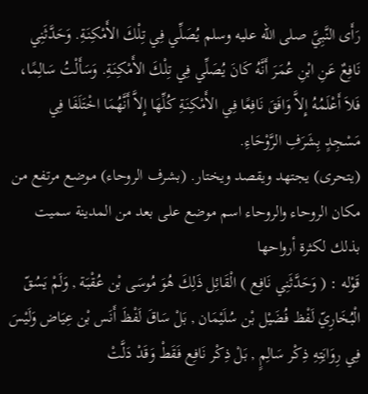رَأَى النَّبِيَّ صلى الله عليه وسلم يُصَلِّي فِي تِلْكَ الأَمْكِنَةِ. وَحَدَّثَنِي نَافِعٌ عَنِ ابْنِ عُمَرَ أَنَّهُ كَانَ يُصَلِّي فِي تِلْكَ الأَمْكِنَةِ. وَسَأَلْتُ سَالِمًا، فَلاَ أَعْلَمُهُ إِلاَّ وَافَقَ نَافِعًا فِي الأَمْكِنَةِ كُلِّهَا إِلاَّ أَنَّهُمَا اخْتَلَفَا فِي مَسْجِدٍ بِشَرَفِ الرَّوْحَاءِ.
(يتحرى) يجتهد ويقصد ويختار. (بشرف الروحاء) موضع مرتفع من مكان الروحاء والروحاء اسم موضع على بعد من المدينة سميت بذلك لكثرة أرواحها
قَوْله : ( وَحَدَّثَنِي نَافِع ) الْقَائِل ذَلِكَ هُوَ مُوسَى بْن عُقْبَة , وَلَمْ يَسُقّ الْبُخَارِيّ لَفْظ فُضَيْل بْن سُلَيْمَان , بَلْ سَاقَ لَفْظَ أَنَس بْن عِيَاض وَلَيْسَ فِي رِوَايَتِهِ ذِكْر سَالِمٍ , بَلْ ذِكْر نَافِع فَقَطْ وَقَدْ دَلَّتْ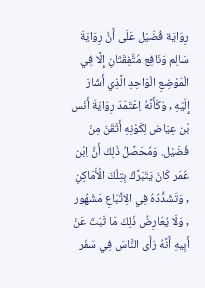رِوَايَة فُضَيْل عَلَى أَنَّ رِوَايَةَ سَالِم وَنَافِع مُتَّفِقَتَانِ إِلَّا فِي الْمَوْضِعِ الْوَاحِدِ الَّذِي أَشَارَ إِلَيْهِ , وَكَأَنَّهُ اِعْتَمَدَ رِوَايَةَ أَنَس بْن عِيَاض لِكَوْنِهِ أَتْقَنَ مِنْ فُضَيْل. وَمُحَصِّلُ ذَلِكَ أَنَّ اِبْن عُمَر كَانَ يَتَبَرَّكُ بِتِلْكَ الْأَمَاكِنِ , وَتَشَدُّدُهُ فِي الِاتِّبَاعِ مَشْهُور , وَلَا يُعَارِضُ ذَلِكَ مَا ثَبَتَ عَنْ أَبِيهِ أَنَّهُ رَأَى النَّاسَ فِي سَفَر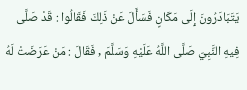يَتَبَادَرُونَ إِلَى مَكَانٍ فَسَأَلَ عَنْ ذَلِكَ فَقَالُوا : قَدْ صَلَّى فِيهِ النَّبِيّ صَلَّى اللَّهُ عَلَيْهِ وَسَلَّمَ , فَقَالَ : مَنْ عَرَضَتْ لَهُ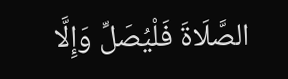الصَّلَاةَ فَلْيُصَلِّ وَإِلَّا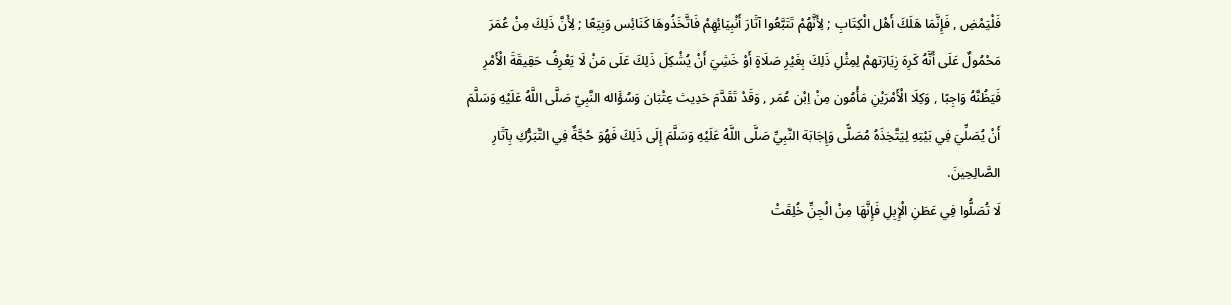فَلْيَمْضِ , فَإِنَّمَا هَلَكَ أَهْل الْكِتَابِ ; لِأَنَّهُمْ تَتَبَّعُوا آثَارَ أَنْبِيَائِهِمْ فَاتَّخَذُوهَا كَنَائِس وَبِيَعًا ; لِأَنَّ ذَلِكَ مِنْ عُمَرَ مَحْمُولٌ عَلَى أَنَّهُ كَرِهَ زِيَارَتهمْ لِمِثْلِ ذَلِكَ بِغَيْرِ صَلَاةٍ أَوْ خَشِيَ أَنْ يُشْكِلَ ذَلِكَ عَلَى مَنْ لَا يَعْرِفُ حَقِيقَةَ الْأَمْرِ فَيَظُنَّهُ وَاجِبًا , وَكِلَا الْأَمْرَيْنِ مَأْمُون مِنْ اِبْن عُمَر , وَقَدْ تَقَدَّمَ حَدِيث عِتْبَان وَسُؤَاله النَّبِيّ صَلَّى اللَّهُ عَلَيْهِ وَسَلَّمَ أَنْ يُصَلِّيَ فِي بَيْتِهِ لِيَتَّخِذَهُ مُصَلًّى وَإِجَابَة النَّبِيِّ صَلَّى اللَّهُ عَلَيْهِ وَسَلَّمَ إِلَى ذَلِكَ فَهُوَ حُجَّةٌ فِي التَّبَرُّكِ بِآثَارِ الصَّالِحِينَ.
لَا تُصَلُّوا فِي عَطَنِ الْإِبِلِ فَإِنَّهَا مِنْ الْجِنِّ خُلِقَتْ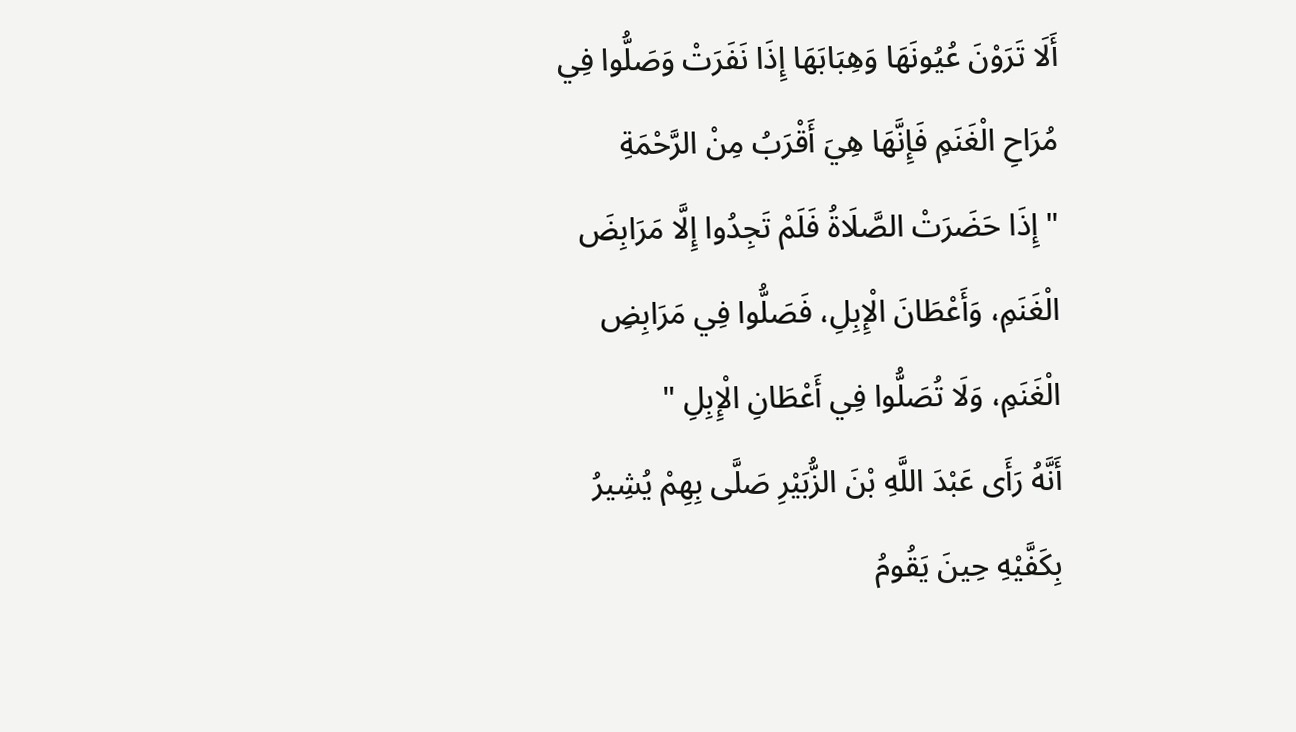أَلَا تَرَوْنَ عُيُونَهَا وَهِبَابَهَا إِذَا نَفَرَتْ وَصَلُّوا فِي مُرَاحِ الْغَنَمِ فَإِنَّهَا هِيَ أَقْرَبُ مِنْ الرَّحْمَةِ
" إِذَا حَضَرَتْ الصَّلَاةُ فَلَمْ تَجِدُوا إِلَّا مَرَابِضَ الْغَنَمِ، وَأَعْطَانَ الْإِبِلِ، فَصَلُّوا فِي مَرَابِضِ الْغَنَمِ، وَلَا تُصَلُّوا فِي أَعْطَانِ الْإِبِلِ "
أَنَّهُ رَأَى عَبْدَ اللَّهِ بْنَ الزُّبَيْرِ صَلَّى بِهِمْ يُشِيرُ بِكَفَّيْهِ حِينَ يَقُومُ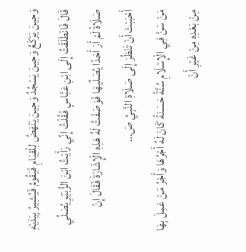وَحِينَ يَرْكَعُ وَحِينَ يَسْجُدُ وَحِينَ يَنْهَضُ لِلْقِيَامِ فَيَقُومُ فَيُشِيرُ بِيَدَيْهِ قَالَ فَانْطَلَقْتُ إِلَى ابْنِ عَبَّاسٍ فَقُلْتُ إِنِّي رَأَيْتُ ابْنَ الزُّبَيْرِ يُصَلِّي صَلَاةً لَمْ أَرَ أَحَدًا يُصَلِّيهَا فَوَصَفْتُ لَهُ هَذِهِ الْإِشَارَةَ فَقَالَ إِنْ أَحْبَبْتَ أَنْ تَنْظُرَ إِلَى صَلَاةِ النَّبِيِّ صَ…
مَنْ سَنَّ فِي الْإِسْلَامِ سُنَّةً حَسَنَةً كَانَ لَهُ أَجْرُهَا وَأَجْرُ مَنْ عَمِلَ بِهَا مِنْ بَعْدِهِ مِنْ غَيْرِ أَنْ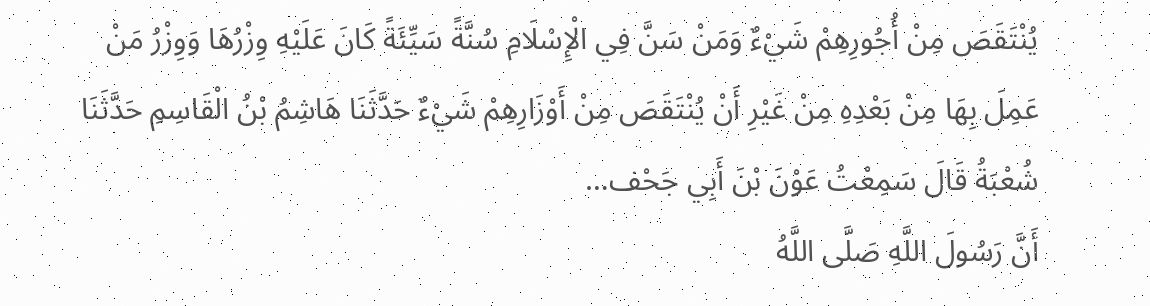يُنْتَقَصَ مِنْ أُجُورِهِمْ شَيْءٌ وَمَنْ سَنَّ فِي الْإِسْلَامِ سُنَّةً سَيِّئَةً كَانَ عَلَيْهِ وِزْرُهَا وَوِزْرُ مَنْ عَمِلَ بِهَا مِنْ بَعْدِهِ مِنْ غَيْرِ أَنْ يُنْتَقَصَ مِنْ أَوْزَارِهِمْ شَيْءٌ حَدَّثَنَا هَاشِمُ بْنُ الْقَاسِمِ حَدَّثَنَا شُعْبَةُ قَالَ سَمِعْتُ عَوْنَ بْنَ أَبِي جَحْف…
أَنَّ رَسُولَ اللَّهِ صَلَّى اللَّهُ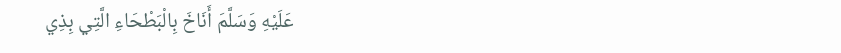عَلَيْهِ وَسَلَّمَ أَنَاخَ بِالْبَطْحَاءِ الَّتِي بِذِي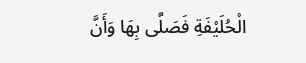الْحُلَيْفَةِ فَصَلَّى بِهَا وَأَنَّ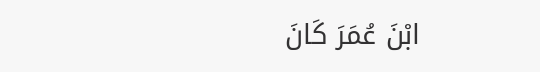ابْنَ عُمَرَ كَانَ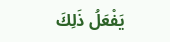يَفْعَلُ ذَلِكَ